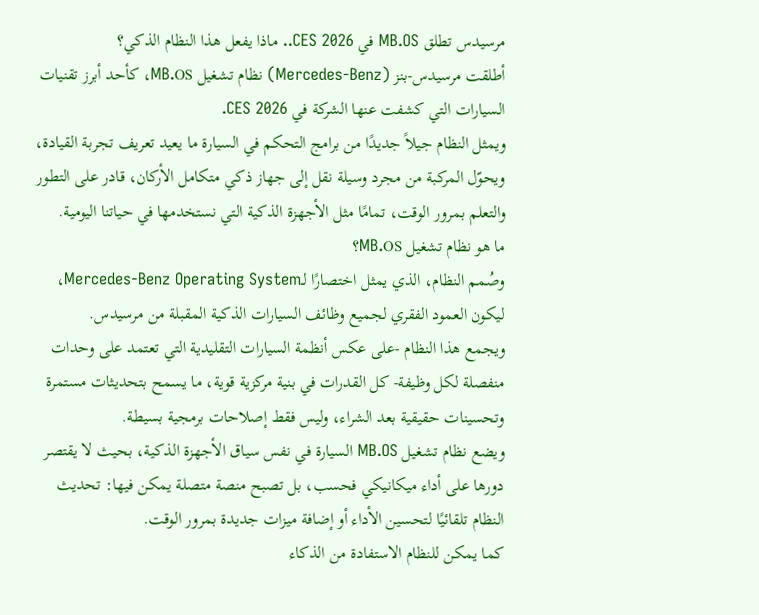مرسيدس تطلق MB.OS في CES 2026.. ماذا يفعل هذا النظام الذكي؟
أطلقت مرسيدس-بنز (Mercedes-Benz) نظام تشغيل MB.OS، كأحد أبرز تقنيات السيارات التي كشفت عنها الشركة في CES 2026.
ويمثل النظام جيلاً جديدًا من برامج التحكم في السيارة ما يعيد تعريف تجربة القيادة، ويحوّل المركبة من مجرد وسيلة نقل إلى جهاز ذكي متكامل الأركان، قادر على التطور والتعلم بمرور الوقت، تمامًا مثل الأجهزة الذكية التي نستخدمها في حياتنا اليومية.
ما هو نظام تشغيل MB.OS؟
وصُمم النظام، الذي يمثل اختصارًا لـMercedes-Benz Operating System، ليكون العمود الفقري لجميع وظائف السيارات الذكية المقبلة من مرسيدس.
ويجمع هذا النظام -على عكس أنظمة السيارات التقليدية التي تعتمد على وحدات منفصلة لكل وظيفة- كل القدرات في بنية مركزية قوية، ما يسمح بتحديثات مستمرة وتحسينات حقيقية بعد الشراء، وليس فقط إصلاحات برمجية بسيطة.
ويضع نظام تشغيل MB.OS السيارة في نفس سياق الأجهزة الذكية، بحيث لا يقتصر دورها على أداء ميكانيكي فحسب، بل تصبح منصة متصلة يمكن فيها: تحديث النظام تلقائيًا لتحسين الأداء أو إضافة ميزات جديدة بمرور الوقت.
كما يمكن للنظام الاستفادة من الذكاء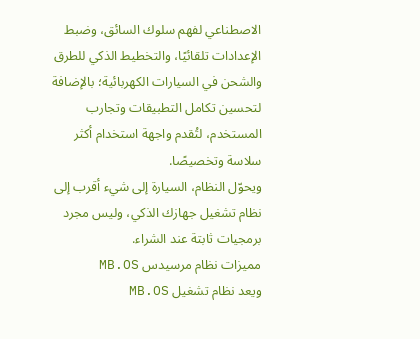الاصطناعي لفهم سلوك السائق، وضبط الإعدادات تلقائيًا، والتخطيط الذكي للطرق والشحن في السيارات الكهربائية؛ بالإضافة لتحسين تكامل التطبيقات وتجارب المستخدم، لتُقدم واجهة استخدام أكثر سلاسة وتخصيصًا.
ويحوّل النظام، السيارة إلى شيء أقرب إلى نظام تشغيل جهازك الذكي، وليس مجرد برمجيات ثابتة عند الشراء.
مميزات نظام مرسيدس MB.OS
ويعد نظام تشغيل MB.OS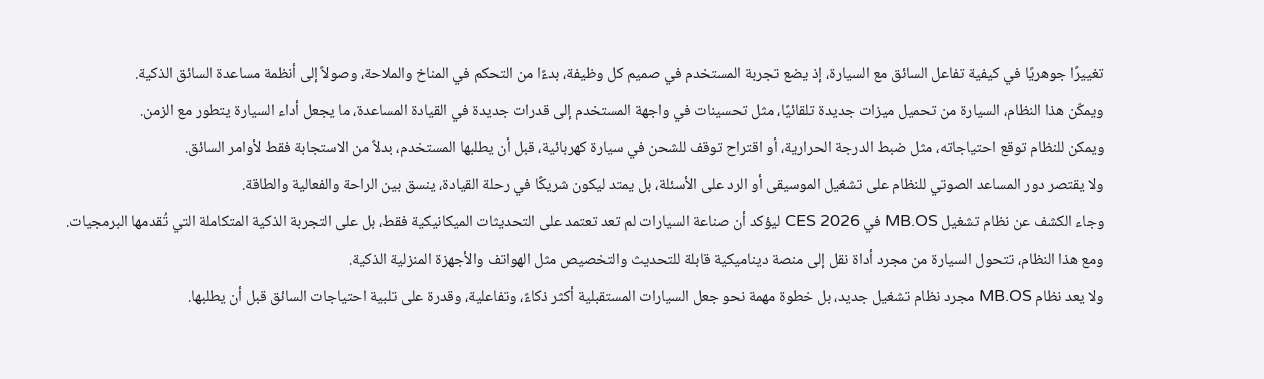تغييرًا جوهريًا في كيفية تفاعل السائق مع السيارة، إذ يضع تجربة المستخدم في صميم كل وظيفة، بدءًا من التحكم في المناخ والملاحة، وصولاً إلى أنظمة مساعدة السائق الذكية.
ويمكّن هذا النظام، السيارة من تحميل ميزات جديدة تلقائيًا، مثل تحسينات في واجهة المستخدم إلى قدرات جديدة في القيادة المساعدة، ما يجعل أداء السيارة يتطور مع الزمن.
ويمكن للنظام توقع احتياجاته، مثل ضبط الدرجة الحرارية، أو اقتراح توقف للشحن في سيارة كهربائية، قبل أن يطلبها المستخدم، بدلاً من الاستجابة فقط لأوامر السائق.
ولا يقتصر دور المساعد الصوتي للنظام على تشغيل الموسيقى أو الرد على الأسئلة، بل يمتد ليكون شريكًا في رحلة القيادة، ينسق بين الراحة والفعالية والطاقة.
وجاء الكشف عن نظام تشغيل MB.OS في CES 2026 ليؤكد أن صناعة السيارات لم تعد تعتمد على التحديثات الميكانيكية فقط، بل على التجربة الذكية المتكاملة التي تُقدمها البرمجيات.
ومع هذا النظام، تتحول السيارة من مجرد أداة نقل إلى منصة ديناميكية قابلة للتحديث والتخصيص مثل الهواتف والأجهزة المنزلية الذكية.
ولا يعد نظام MB.OS مجرد نظام تشغيل جديد، بل خطوة مهمة نحو جعل السيارات المستقبلية أكثر ذكاءً، وتفاعلية، وقدرة على تلبية احتياجات السائق قبل أن يطلبها.